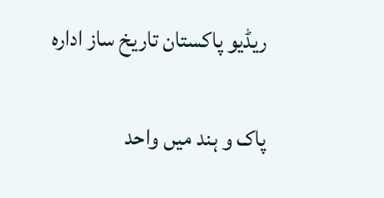ریڈیو پاکستان تاریخ ساز ادارہ

پاک و ہند میں واحد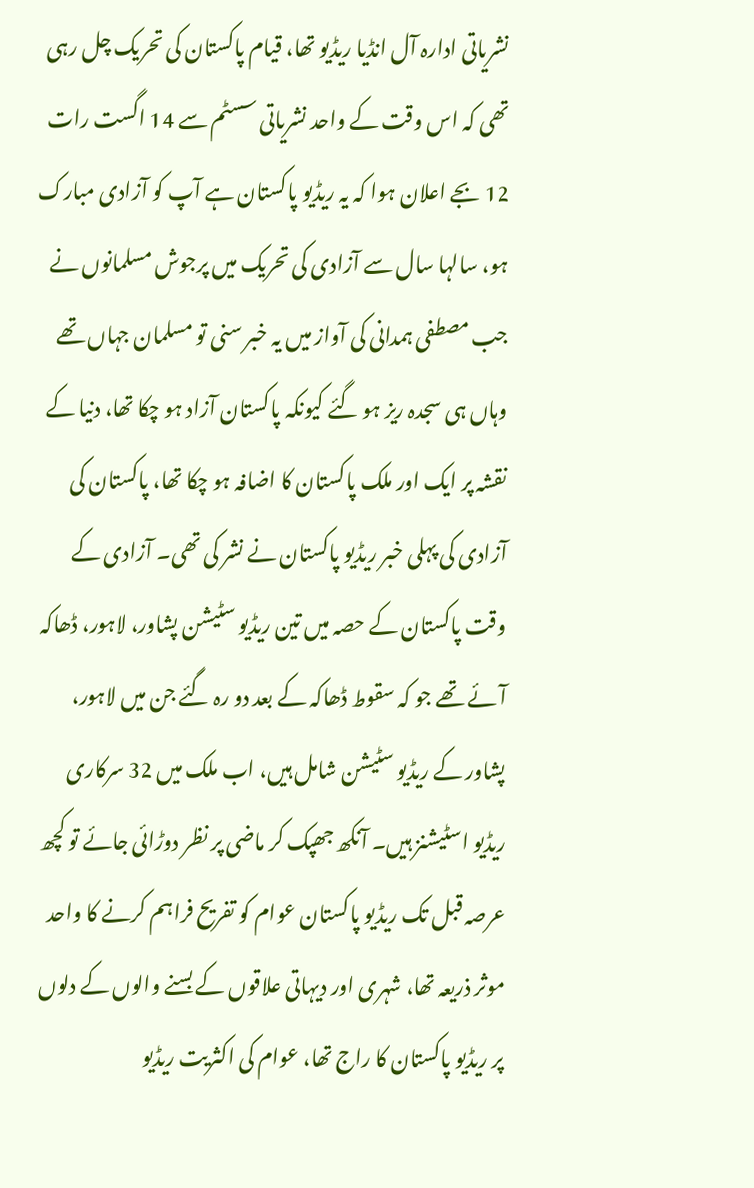نشریاتی ادارہ آل انڈیا ریڈیو تھا، قیام پاکستان کی تحریک چل رہی تھی کہ اس وقت کے واحد نشریاتی سسٹم سے 14 اگست رات 12 بجے اعلان ہوا کہ یہ ریڈیو پاکستان ہے آپ کو آزادی مبارک ہو، سالہا سال سے آزادی کی تحریک میں پرجوش مسلمانوں نے جب مصطفی ہمدانی کی آواز میں یہ خبر سنی تو مسلمان جہاں تھے وہاں ہی سجدہ ریز ہو گئے کیونکہ پاکستان آزاد ہو چکا تھا، دنیا کے نقشہ پر ایک اور ملک پاکستان کا اضافہ ہو چکا تھا، پاکستان کی آزادی کی پہلی خبر ریڈیو پاکستان نے نشر کی تھی۔ آزادی کے وقت پاکستان کے حصہ میں تین ریڈیو سٹیشن پشاور، لاہور، ڈھاکہ آئے تھے جو کہ سقوط ڈھاکہ کے بعد دو رہ گئے جن میں لاہور، پشاور کے ریڈیو سٹیشن شامل ہیں، اب ملک میں 32 سرکاری ریڈیو اسٹیشنز ہیں۔ آنکھ جھپک کر ماضی پر نظر دوڑائی جائے تو کچھ عرصہ قبل تک ریڈیو پاکستان عوام کو تفریح فراہم کرنے کا واحد موثر ذریعہ تھا، شہری اور دیہاتی علاقوں کے بسنے والوں کے دلوں پر ریڈیو پاکستان کا راج تھا، عوام کی اکثریت ریڈیو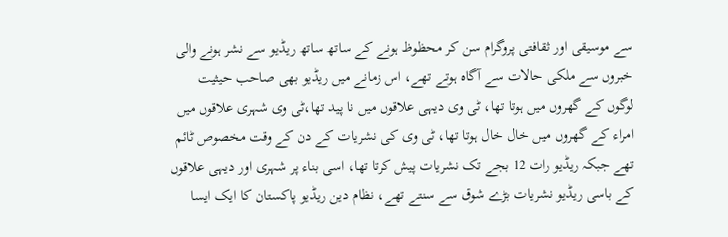سے موسیقی اور ثقافتی پروگرام سن کر محظوظ ہونے کے ساتھ ساتھ ریڈیو سے نشر ہونے والی خبروں سے ملکی حالات سے آگاہ ہوتے تھے، اس زمانے میں ریڈیو بھی صاحب حیثیت لوگوں کے گھروں میں ہوتا تھا، ٹی وی دیہی علاقوں میں نا پید تھا،ٹی وی شہری علاقوں میں امراء کے گھروں میں خال خال ہوتا تھا، ٹی وی کی نشریات کے دن کے وقت مخصوص ٹائم تھے جبکہ ریڈیو رات 12 بجے تک نشریات پیش کرتا تھا، اسی بناء پر شہری اور دیہی علاقوں کے باسی ریڈیو نشریات بڑے شوق سے سنتے تھے، نظام دین ریڈیو پاکستان کا ایک ایسا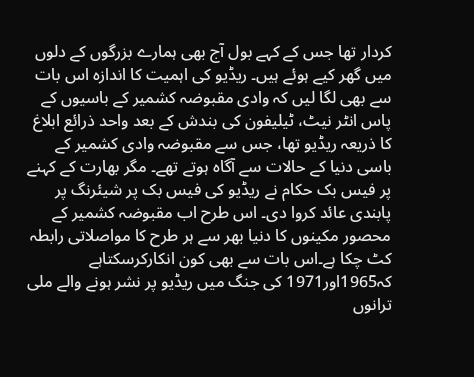کردار تھا جس کے کہے بول آج بھی ہمارے بزرگوں کے دلوں میں گھر کیے ہوئے ہیں۔ ریڈیو کی اہمیت کا اندازہ اس بات سے بھی لگا لیں کہ وادی مقبوضہ کشمیر کے باسیوں کے پاس انٹر نیٹ، ٹیلیفون کی بندش کے بعد واحد ذرائع ابلاغ کا ذریعہ ریڈیو تھا، جس سے مقبوضہ وادی کشمیر کے باسی دنیا کے حالات سے آگاہ ہوتے تھے۔ مگر بھارت کے کہنے پر فیس بک حکام نے ریڈیو کی فیس بک پر شیئرنگ پر پابندی عائد کروا دی۔ اس طرح اب مقبوضہ کشمیر کے محصور مکینوں کا دنیا بھر سے ہر طرح کا مواصلاتی رابطہ کٹ چکا ہے۔اس بات سے بھی کون انکارکرسکتاہے کہ1965اور1971 کی جنگ میں ریڈیو پر نشر ہونے والے ملی ترانوں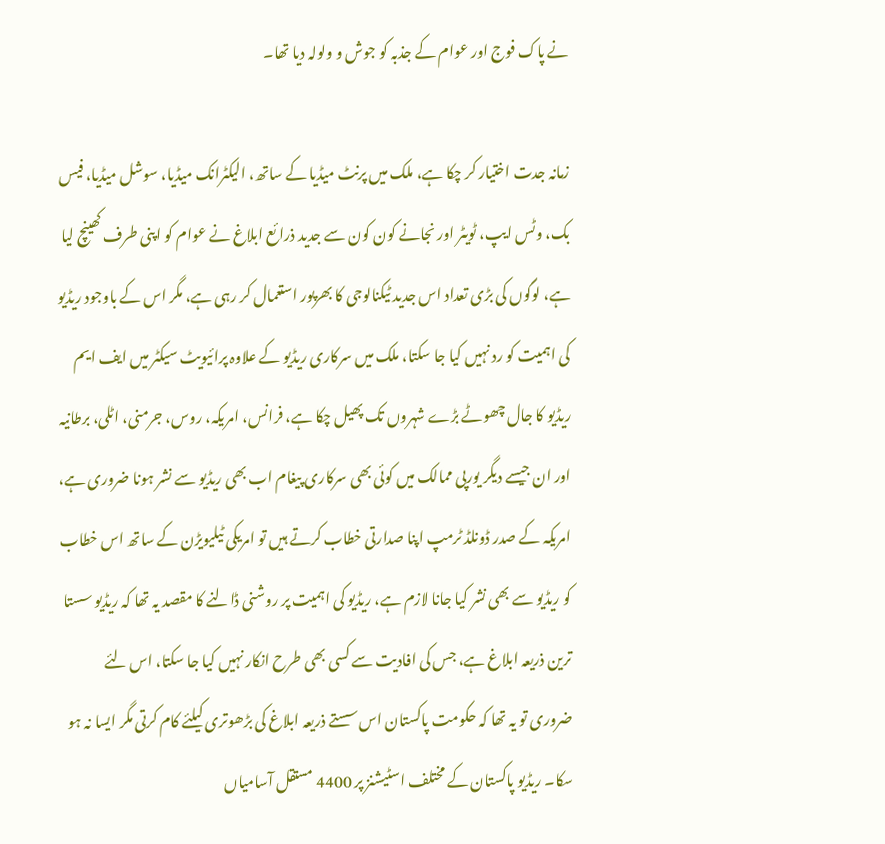نے پاک فوج اور عوام کے جذبہ کو جوش و ولولہ دیا تھا۔

زمانہ جدت اختیار کر چکا ہے، ملک میں پرنٹ میڈیا کے ساتھ، الیکٹرانک میڈیا، سوشل میڈیا، فیس بک، وٹس ایپ، ٹویٹر اور نجانے کون کون سے جدید ذرائع ابلاغ نے عوام کو اپنی طرف کھینچ لیا ہے، لوگوں کی بڑی تعداد اس جدید ٹیکنالوجی کا بھرپور استعمال کر رہی ہے، مگر اس کے باوجود ریڈیو کی اہمیت کو رد نہیں کیا جا سکتا، ملک میں سرکاری ریڈیو کے علاوہ پرائیویٹ سیکٹر میں ایف ایم ریڈیو کا جال چھوٹے بڑے شہروں تک پھیل چکا ہے، فرانس، امریکہ، روس، جرمنی، اٹلی، برطانیہ اور ان جیسے دیگر یورپی ممالک میں کوئی بھی سرکاری پیغام اب بھی ریڈیو سے نشر ہونا ضروری ہے، امریکہ کے صدر ڈونلڈ ٹرمپ اپنا صدارتی خطاب کرتے ہیں تو امریکی ٹیلیویڑن کے ساتھ اس خطاب کو ریڈیو سے بھی نشر کیا جانا لازم ہے، ریڈیو کی اہمیت پر روشنی ڈالنے کا مقصد یہ تھا کہ ریڈیو سستا ترین ذریعہ ابلاغ ہے، جس کی افادیت سے کسی بھی طرح انکار نہیں کیا جا سکتا، اس لئے ضروری تو یہ تھا کہ حکومت پاکستان اس سستے ذریعہ ابلاغ کی بڑھوتری کیلئے کام کرتی مگر ایسا نہ ہو سکا۔ ریڈیو پاکستان کے مختلف اسٹیشنز پر 4400 مستقل آسامیاں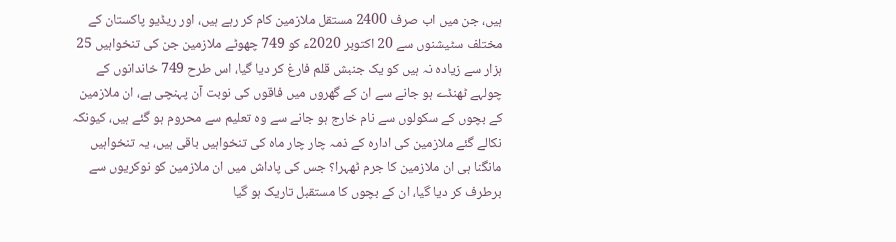ہیں، جن میں اب صرف 2400 مستقل ملازمین کام کر رہے ہیں، اور ریڈیو پاکستان کے مختلف سٹیشنوں سے 20 اکتوبر 2020ء کو 749 چھوٹے ملازمین جن کی تنخواہیں 25 ہزار سے زیادہ نہ ہیں کو یک جنبش قلم فارغ کر دیا گیا، اس طرح 749 خاندانوں کے چولہے ٹھنڈے ہو جانے سے ان کے گھروں میں فاقوں کی نوبت آن پہنچی ہے، ان ملازمین کے بچوں کے سکولوں سے نام خارج ہو جانے سے وہ تعلیم سے محروم ہو گئے ہیں، کیونکہ نکالے گئے ملازمین کی ادارہ کے ذمہ چار چار ماہ کی تنخواہیں باقی ہیں، یہ تنخواہیں مانگنا ہی ان ملازمین کا جرم ٹھہرا؟ جس کی پاداش میں ان ملازمین کو نوکریوں سے برطرف کر دیا گیا، ان کے بچوں کا مستقبل تاریک ہو گیا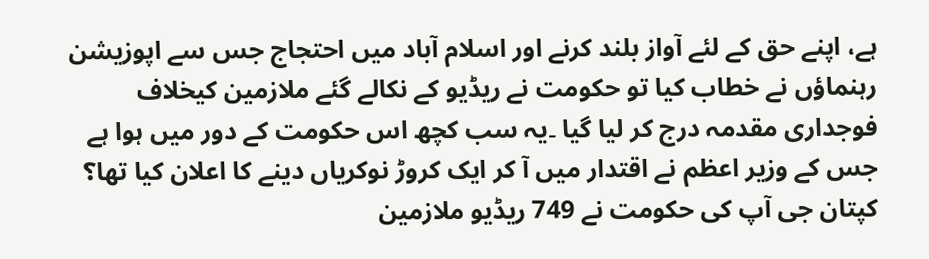ہے، اپنے حق کے لئے آواز بلند کرنے اور اسلام آباد میں احتجاج جس سے اپوزیشن رہنماؤں نے خطاب کیا تو حکومت نے ریڈیو کے نکالے گئے ملازمین کیخلاف فوجداری مقدمہ درج کر لیا گیا ۔یہ سب کچھ اس حکومت کے دور میں ہوا ہے جس کے وزیر اعظم نے اقتدار میں آ کر ایک کروڑ نوکریاں دینے کا اعلان کیا تھا؟ کپتان جی آپ کی حکومت نے 749 ریڈیو ملازمین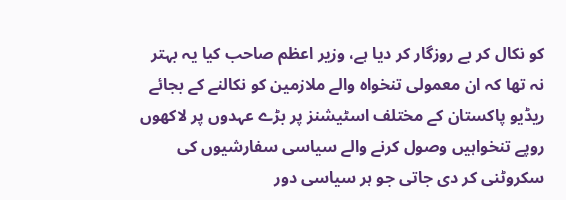کو نکال کر بے روزگار کر دیا ہے، وزیر اعظم صاحب کیا یہ بہتر نہ تھا کہ ان معمولی تنخواہ والے ملازمین کو نکالنے کے بجائے ریڈیو پاکستان کے مختلف اسٹیشنز پر بڑے عہدوں پر لاکھوں روپے تنخواہیں وصول کرنے والے سیاسی سفارشیوں کی سکروٹنی کر دی جاتی جو ہر سیاسی دور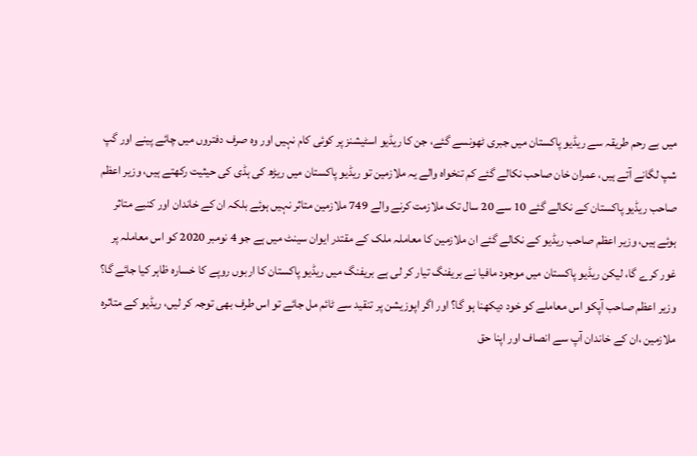میں بے رحم طریقہ سے ریڈیو پاکستان میں جبری ٹھونسے گئے، جن کا ریڈیو اسٹیشنز پر کوئی کام نہیں اور وہ صرف دفتروں میں چائے پینے اور گپ شپ لگانے آتے ہیں، عمران خان صاحب نکالے گئے کم تنخواہ والے یہ ملازمین تو ریڈیو پاکستان میں ریڑھ کی ہڈی کی حیثیت رکھتے ہیں، وزیر اعظم صاحب ریڈیو پاکستان کے نکالے گئے 10 سے 20 سال تک ملازمت کرنے والے 749 ملازمین متاثر نہیں ہوئے بلکہ ان کے خاندان اور کنبے متاثر ہوئے ہیں، وزیر اعظم صاحب ریڈیو کے نکالے گئے ان ملازمین کا معاملہ ملک کے مقتدر ایوان سینٹ میں ہے جو 4 نومبر 2020 کو اس معاملہ پر غور کرے گا، لیکن ریڈیو پاکستان میں موجود مافیا نے بریفنگ تیار کر لی ہے بریفنگ میں ریڈیو پاکستان کا اربوں روپے کا خسارہ ظاہر کیا جائے گا؟ وزیر اعظم صاحب آپکو اس معاملے کو خود دیکھنا ہو گا؟ اور اگر اپوزیشن پر تنقید سے ٹائم مل جائے تو اس طرف بھی توجہ کر لیں، ریڈیو کے متاثرہ ملازمین ،ان کے خاندان آپ سے انصاف اور اپنا حق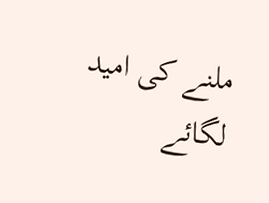ملنے کی امید لگائے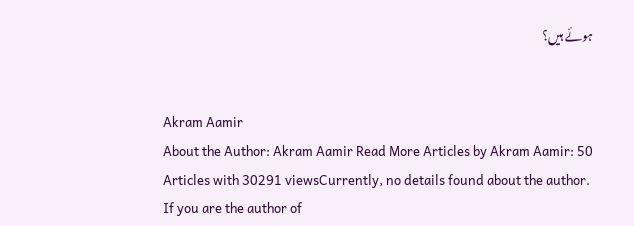ہوئے ہیں؟


Akram Aamir
About the Author: Akram Aamir Read More Articles by Akram Aamir: 50 Articles with 30291 viewsCurrently, no details found about the author. If you are the author of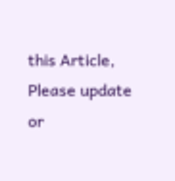this Article, Please update or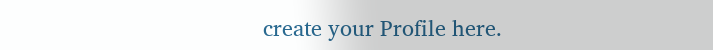create your Profile here.